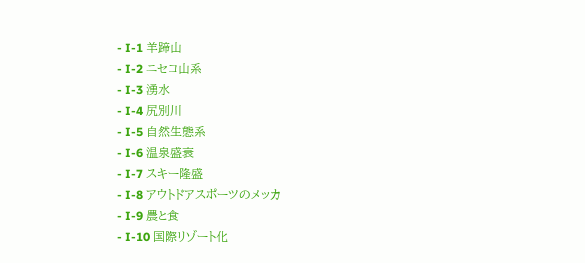- I-1 羊蹄山
- I-2 ニセコ山系
- I-3 湧水
- I-4 尻別川
- I-5 自然生態系
- I-6 温泉盛衰
- I-7 スキー隆盛
- I-8 アウトドアスポーツのメッカ
- I-9 農と食
- I-10 国際リゾート化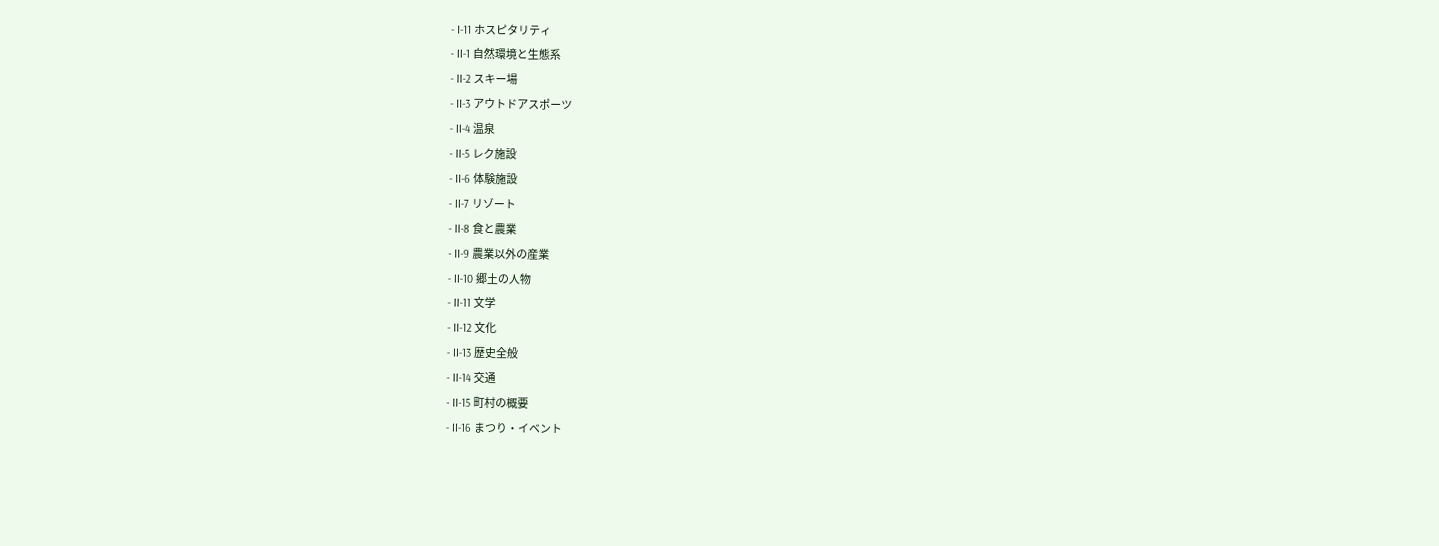- I-11 ホスピタリティ
- II-1 自然環境と生態系
- II-2 スキー場
- II-3 アウトドアスポーツ
- II-4 温泉
- II-5 レク施設
- II-6 体験施設
- II-7 リゾート
- II-8 食と農業
- II-9 農業以外の産業
- II-10 郷土の人物
- II-11 文学
- II-12 文化
- II-13 歴史全般
- II-14 交通
- II-15 町村の概要
- II-16 まつり・イベント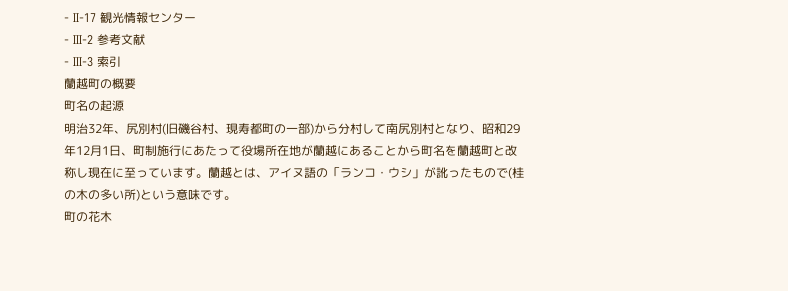- II-17 観光情報センター
- III-2 参考文献
- III-3 索引
蘭越町の概要
町名の起源
明治32年、尻別村(旧磯谷村、現寿都町の一部)から分村して南尻別村となり、昭和29年12月1日、町制施行にあたって役場所在地が蘭越にあることから町名を蘭越町と改称し現在に至っています。蘭越とは、アイヌ語の「ランコ・ウシ」が訛ったもので(桂の木の多い所)という意味です。
町の花木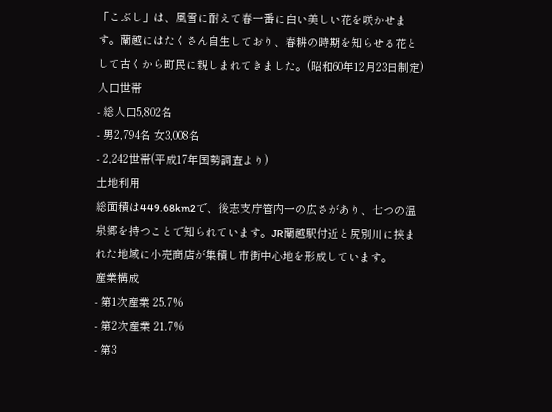「こぶし」は、風雪に耐えて春一番に白い美しい花を咲かせます。蘭越にはたくさん自生しており、春耕の時期を知らせる花として古くから町民に親しまれてきました。(昭和60年12月23日制定)
人口世帯
- 総人口5,802名
- 男2,794名 女3,008名
- 2,242世帯(平成17年国勢調査より)
土地利用
総面積は449.68km2で、後志支庁管内一の広さがあり、七つの温泉郷を持つことで知られています。JR蘭越駅付近と尻別川に挟まれた地域に小売商店が集積し市街中心地を形成しています。
産業構成
- 第1次産業 25.7%
- 第2次産業 21.7%
- 第3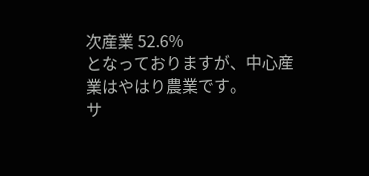次産業 52.6%
となっておりますが、中心産業はやはり農業です。
サ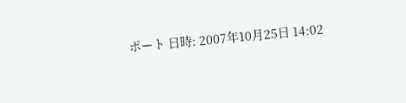ポート 日時: 2007年10月25日 14:02